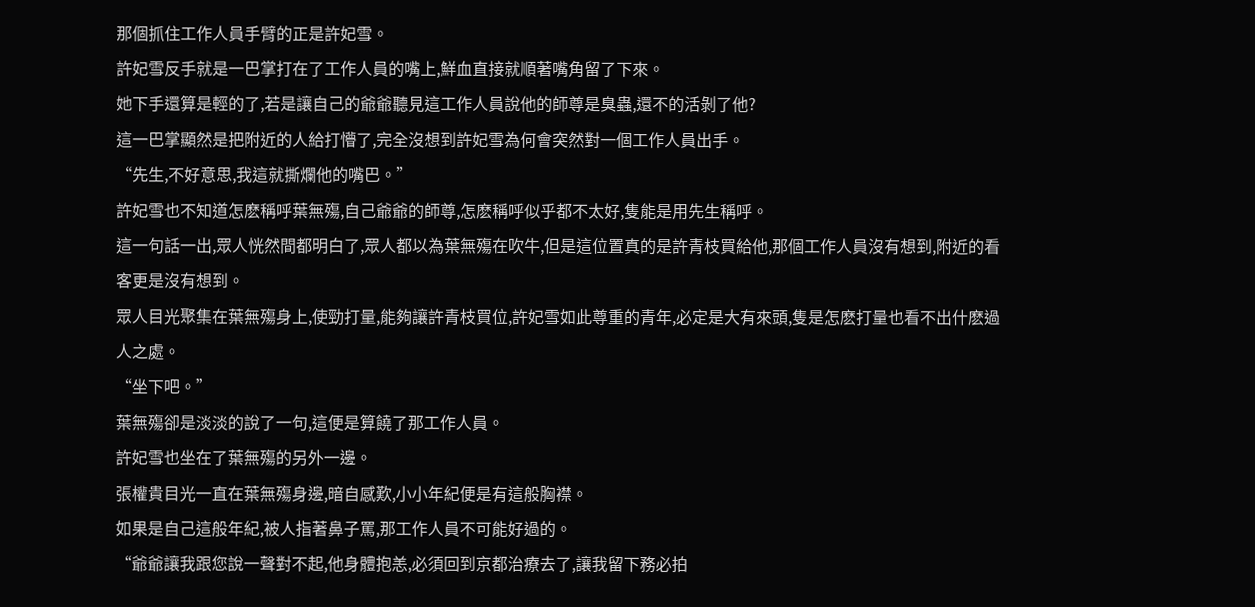那個抓住工作人員手臂的正是許妃雪。
許妃雪反手就是一巴掌打在了工作人員的嘴上,鮮血直接就順著嘴角留了下來。
她下手還算是輕的了,若是讓自己的爺爺聽見這工作人員說他的師尊是臭蟲,還不的活剝了他?
這一巴掌顯然是把附近的人給打懵了,完全沒想到許妃雪為何會突然對一個工作人員出手。
“先生,不好意思,我這就撕爛他的嘴巴。”
許妃雪也不知道怎麽稱呼葉無殤,自己爺爺的師尊,怎麽稱呼似乎都不太好,隻能是用先生稱呼。
這一句話一出,眾人恍然間都明白了,眾人都以為葉無殤在吹牛,但是這位置真的是許青枝買給他,那個工作人員沒有想到,附近的看客更是沒有想到。
眾人目光聚集在葉無殤身上,使勁打量,能夠讓許青枝買位,許妃雪如此尊重的青年,必定是大有來頭,隻是怎麽打量也看不出什麽過人之處。
“坐下吧。”
葉無殤卻是淡淡的說了一句,這便是算饒了那工作人員。
許妃雪也坐在了葉無殤的另外一邊。
張權貴目光一直在葉無殤身邊,暗自感歎,小小年紀便是有這般胸襟。
如果是自己這般年紀,被人指著鼻子罵,那工作人員不可能好過的。
“爺爺讓我跟您說一聲對不起,他身體抱恙,必須回到京都治療去了,讓我留下務必拍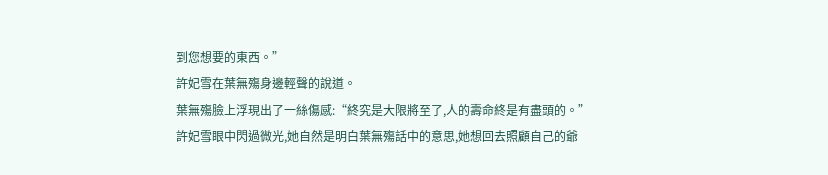到您想要的東西。”
許妃雪在葉無殤身邊輕聲的說道。
葉無殤臉上浮現出了一絲傷感:“終究是大限將至了,人的壽命終是有盡頭的。”
許妃雪眼中閃過微光,她自然是明白葉無殤話中的意思,她想回去照顧自己的爺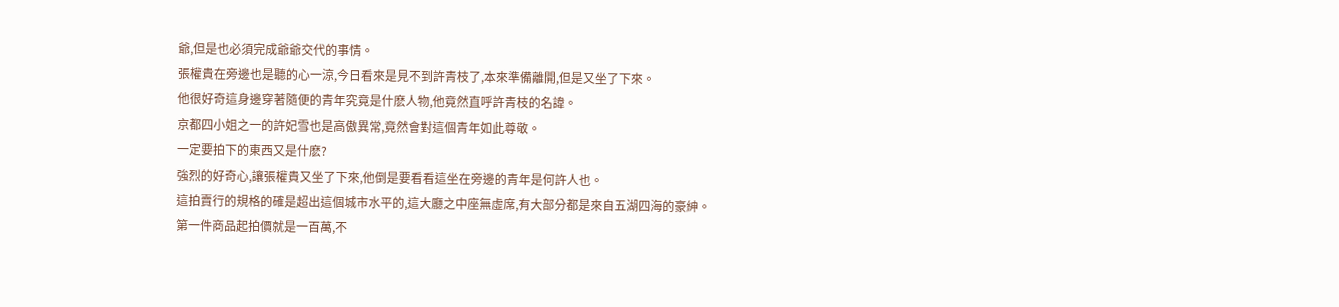爺,但是也必須完成爺爺交代的事情。
張權貴在旁邊也是聽的心一涼,今日看來是見不到許青枝了,本來準備離開,但是又坐了下來。
他很好奇這身邊穿著隨便的青年究竟是什麽人物,他竟然直呼許青枝的名諱。
京都四小姐之一的許妃雪也是高傲異常,竟然會對這個青年如此尊敬。
一定要拍下的東西又是什麽?
強烈的好奇心,讓張權貴又坐了下來,他倒是要看看這坐在旁邊的青年是何許人也。
這拍賣行的規格的確是超出這個城市水平的,這大廳之中座無虛席,有大部分都是來自五湖四海的豪紳。
第一件商品起拍價就是一百萬,不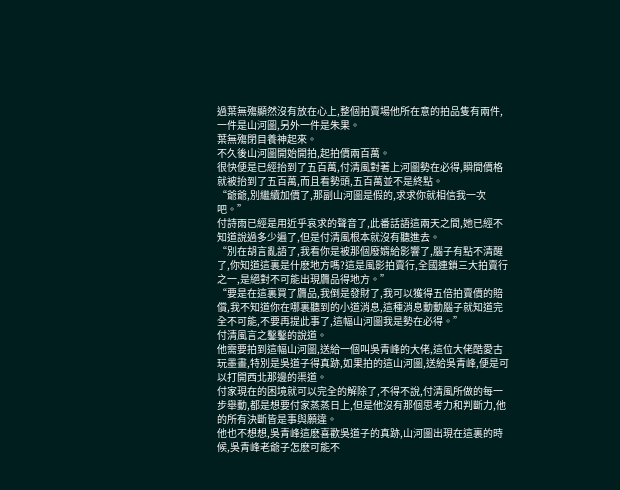過葉無殤顯然沒有放在心上,整個拍賣場他所在意的拍品隻有兩件,一件是山河圖,另外一件是朱果。
葉無殤閉目養神起來。
不久後山河圖開始開拍,起拍價兩百萬。
很快便是已經抬到了五百萬,付清風對著上河圖勢在必得,瞬間價格就被抬到了五百萬,而且看勢頭,五百萬並不是終點。
“爺爺,別繼續加價了,那副山河圖是假的,求求你就相信我一次吧。”
付詩雨已經是用近乎哀求的聲音了,此番話語這兩天之間,她已經不知道說過多少遍了,但是付清風根本就沒有聽進去。
“別在胡言亂語了,我看你是被那個廢婿給影響了,腦子有點不清醒了,你知道這裏是什麽地方嗎?這是風影拍賣行,全國連鎖三大拍賣行之一,是絕對不可能出現贗品得地方。”
“要是在這裏買了贗品,我倒是發財了,我可以獲得五倍拍賣價的賠償,我不知道你在哪裏聽到的小道消息,這種消息動動腦子就知道完全不可能,不要再提此事了,這幅山河圖我是勢在必得。”
付清風言之鑿鑿的說道。
他需要拍到這幅山河圖,送給一個叫吳青峰的大佬,這位大佬酷愛古玩墨畫,特別是吳道子得真跡,如果拍的這山河圖,送給吳青峰,便是可以打開西北那邊的渠道。
付家現在的困境就可以完全的解除了,不得不說,付清風所做的每一步舉動,都是想要付家蒸蒸日上,但是他沒有那個思考力和判斷力,他的所有決斷皆是事與願違。
他也不想想,吳青峰這麽喜歡吳道子的真跡,山河圖出現在這裏的時候,吳青峰老爺子怎麽可能不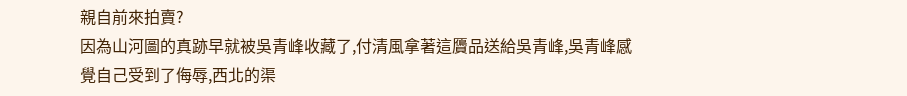親自前來拍賣?
因為山河圖的真跡早就被吳青峰收藏了,付清風拿著這贗品送給吳青峰,吳青峰感覺自己受到了侮辱,西北的渠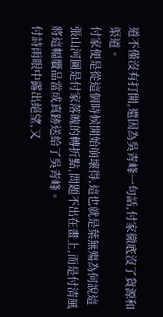道不僅沒有打開,還因為吳青峰一句話,付家徹底沒了貨源和渠道。
付家便是從這個時候開始崩壞得,這也就是葉無殤為何說這張山河圖是付家落魄的轉折點,問題不出在畫上,而是付清風將這幅贗品當成真跡送給了吳青峰。
付詩雨眼中露出絕望,又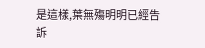是這樣,葉無殤明明已經告訴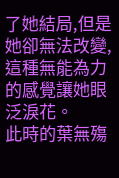了她結局,但是她卻無法改變,這種無能為力的感覺讓她眼泛淚花。
此時的葉無殤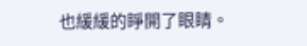也緩緩的睜開了眼睛。